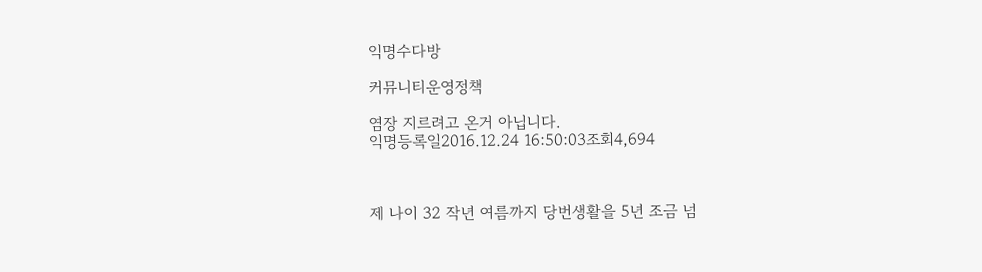익명수다방

커뮤니티운영정책

염장 지르려고 온거 아닙니다.
익명등록일2016.12.24 16:50:03조회4,694



제 나이 32 작년 여름까지 당번생활을 5년 조금 넘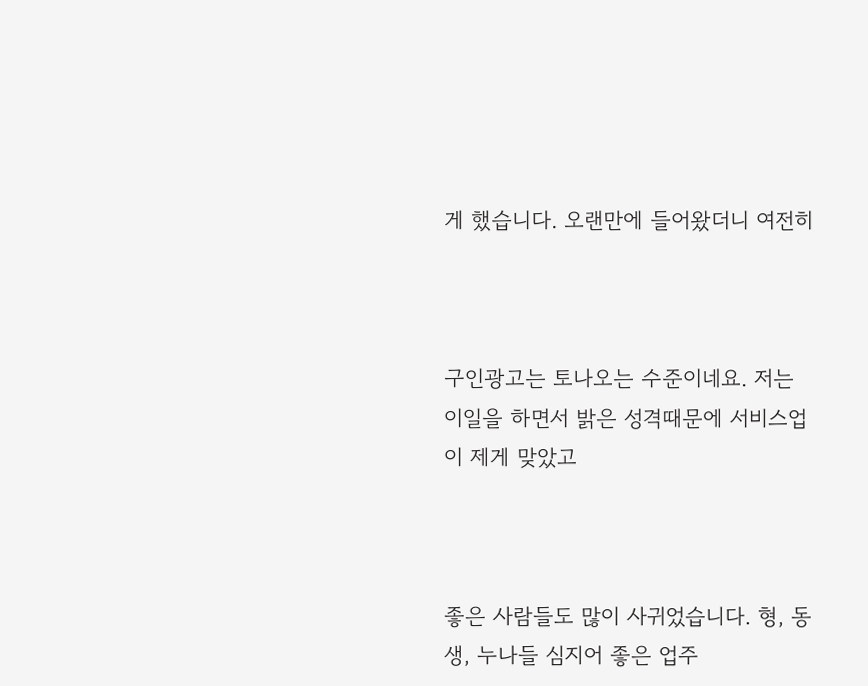게 했습니다. 오랜만에 들어왔더니 여전히



구인광고는 토나오는 수준이네요. 저는 이일을 하면서 밝은 성격때문에 서비스업이 제게 맞았고



좋은 사람들도 많이 사귀었습니다. 형, 동생, 누나들 심지어 좋은 업주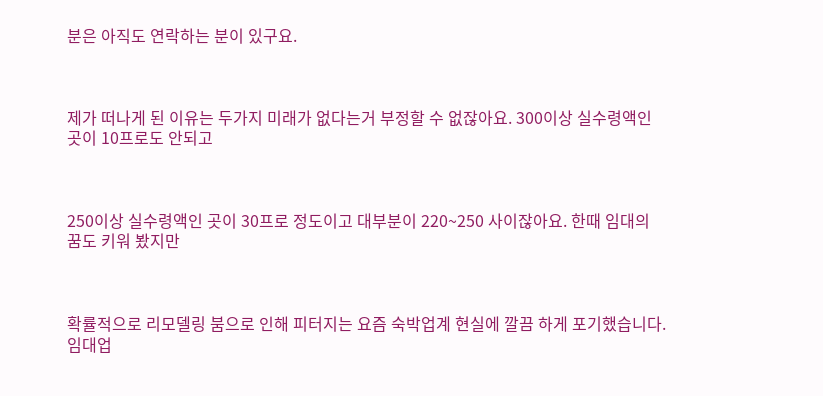분은 아직도 연락하는 분이 있구요.



제가 떠나게 된 이유는 두가지 미래가 없다는거 부정할 수 없잖아요. 300이상 실수령액인 곳이 10프로도 안되고



250이상 실수령액인 곳이 30프로 정도이고 대부분이 220~250 사이잖아요. 한때 임대의 꿈도 키워 봤지만



확률적으로 리모델링 붐으로 인해 피터지는 요즘 숙박업계 현실에 깔끔 하게 포기했습니다. 임대업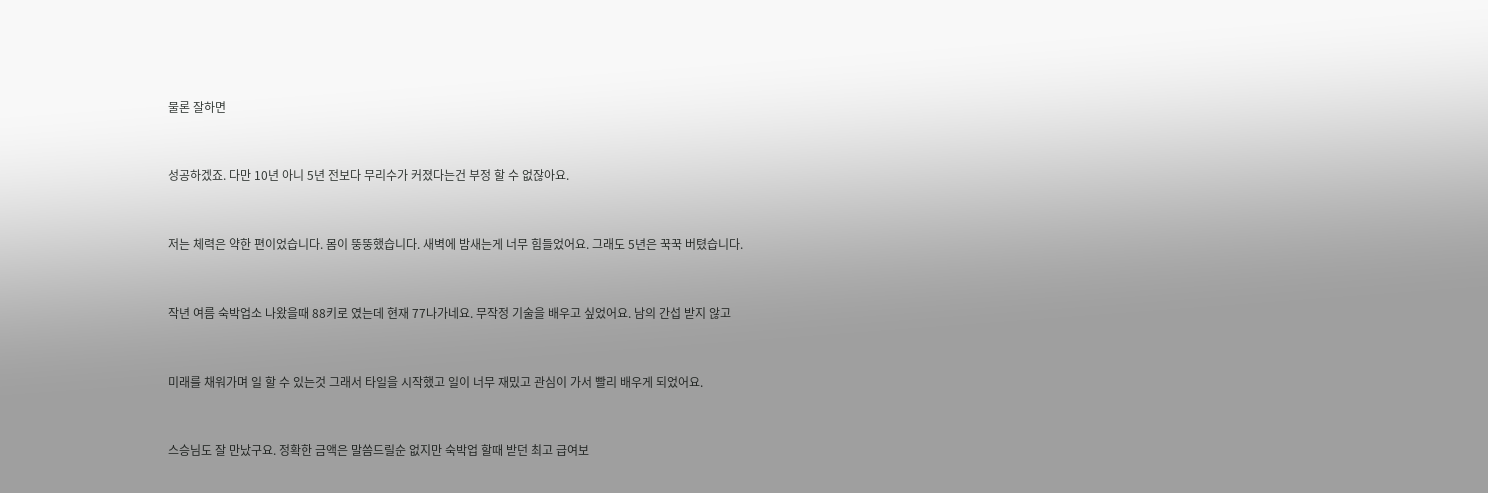물론 잘하면



성공하겠죠. 다만 10년 아니 5년 전보다 무리수가 커졌다는건 부정 할 수 없잖아요.



저는 체력은 약한 편이었습니다. 몸이 뚱뚱했습니다. 새벽에 밤새는게 너무 힘들었어요. 그래도 5년은 꾹꾹 버텼습니다.



작년 여름 숙박업소 나왔을때 88키로 였는데 현재 77나가네요. 무작정 기술을 배우고 싶었어요. 남의 간섭 받지 않고



미래를 채워가며 일 할 수 있는것 그래서 타일을 시작했고 일이 너무 재밌고 관심이 가서 빨리 배우게 되었어요.



스승님도 잘 만났구요. 정확한 금액은 말씀드릴순 없지만 숙박업 할때 받던 최고 급여보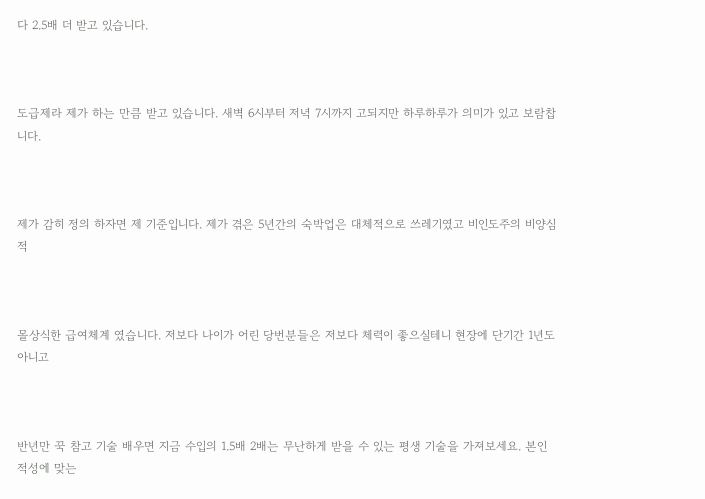다 2.5배 더 받고 있습니다.



도급제라 제가 하는 만큼 받고 있습니다. 새벽 6시부터 저녁 7시까지 고되지만 하루하루가 의미가 있고 보람찹니다.



제가 감히 정의 하자면 제 기준입니다. 제가 겪은 5년간의 숙박업은 대체적으로 쓰레기였고 비인도주의 비양심적



몰상식한 급여체계 였습니다. 저보다 나이가 어린 당번분들은 저보다 체력이 좋으실테니 현장에 단기간 1년도 아니고



반년만 꾹 참고 기술 배우면 지금 수입의 1.5배 2배는 무난하게 받을 수 있는 평생 기술을 가져보세요. 본인 적성에 맞는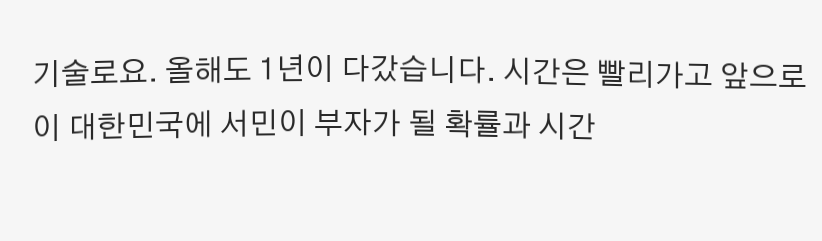기술로요. 올해도 1년이 다갔습니다. 시간은 빨리가고 앞으로 이 대한민국에 서민이 부자가 될 확률과 시간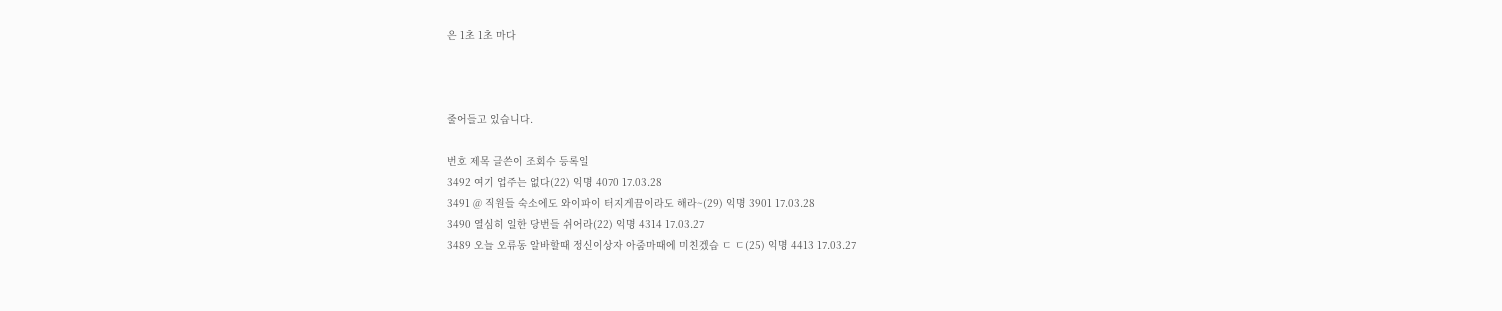은 1초 1초 마다



줄어들고 있습니다.

번호 제목 글쓴이 조회수 등록일
3492 여기 업주는 없다(22) 익명 4070 17.03.28
3491 @ 직원들 숙소에도 와이파이 터지게끔이라도 해라~(29) 익명 3901 17.03.28
3490 열심히 일한 당번들 쉬어라(22) 익명 4314 17.03.27
3489 오늘 오류동 알바할때 정신이상자 아줌마때에 미친겠습 ㄷ ㄷ(25) 익명 4413 17.03.27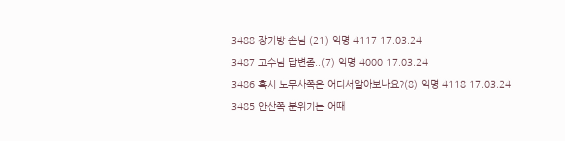3488 장기방 손님 (21) 익명 4117 17.03.24
3487 고수님 답변좀..(7) 익명 4000 17.03.24
3486 혹시 노무사쪽은 어디서알아보나요?(8) 익명 4118 17.03.24
3485 안산쪽 분위기는 어때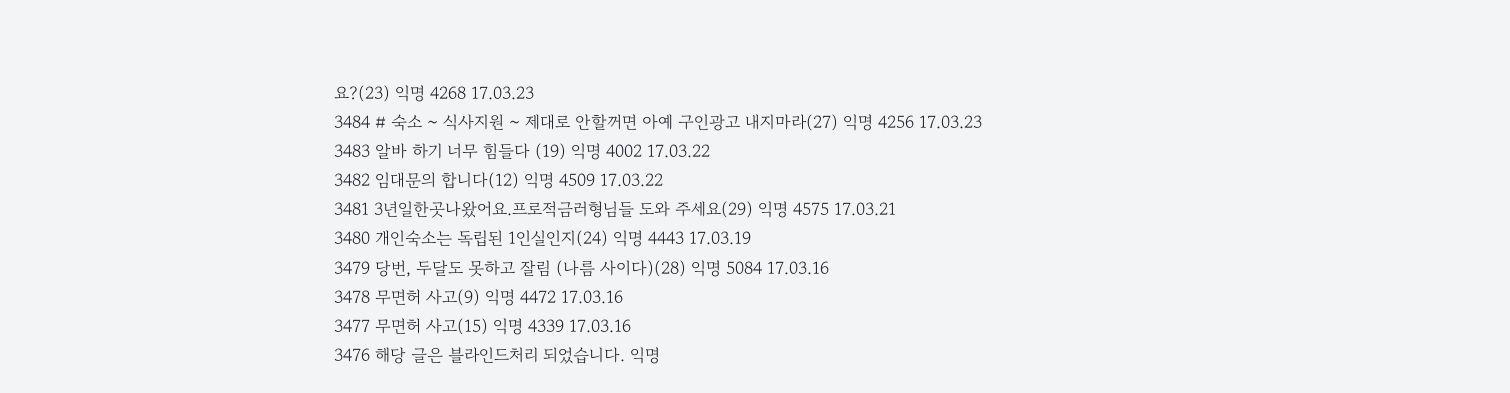요?(23) 익명 4268 17.03.23
3484 # 숙소 ~ 식사지원 ~ 제대로 안할꺼면 아예 구인광고 내지마라(27) 익명 4256 17.03.23
3483 알바 하기 너무 힘들다 (19) 익명 4002 17.03.22
3482 임대문의 합니다(12) 익명 4509 17.03.22
3481 3년일한곳나왔어요.프로적금러형님들 도와 주세요(29) 익명 4575 17.03.21
3480 개인숙소는 독립된 1인실인지(24) 익명 4443 17.03.19
3479 당번, 두달도 못하고 잘림 (나름 사이다)(28) 익명 5084 17.03.16
3478 무면허 사고(9) 익명 4472 17.03.16
3477 무면허 사고(15) 익명 4339 17.03.16
3476 해당 글은 블라인드처리 되었습니다. 익명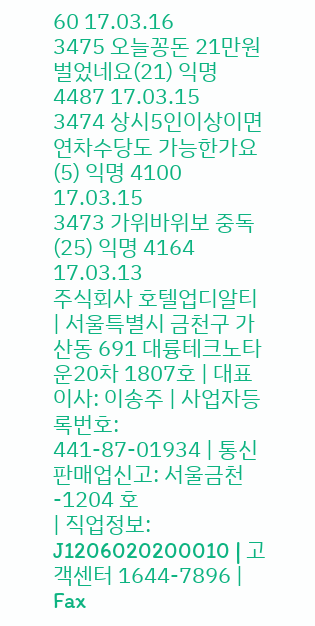60 17.03.16
3475 오늘꽁돈 21만원 벌었네요(21) 익명 4487 17.03.15
3474 상시5인이상이면 연차수당도 가능한가요(5) 익명 4100 17.03.15
3473 가위바위보 중독(25) 익명 4164 17.03.13
주식회사 호텔업디알티 | 서울특별시 금천구 가산동 691 대륭테크노타운20차 1807호 | 대표이사: 이송주 | 사업자등록번호: 441-87-01934 | 통신판매업신고: 서울금천-1204 호
| 직업정보: J1206020200010 | 고객센터 1644-7896 | Fax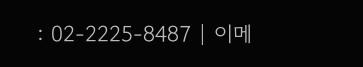: 02-2225-8487 | 이메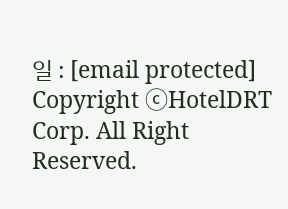일 : [email protected]
Copyright ⓒHotelDRT Corp. All Right Reserved.